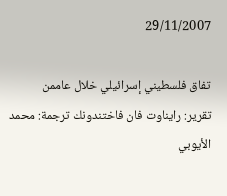29/11/2007

تفاق فلسطيني إسرائيلي خلال عاممن
تقرير: رايناوت فان فاختندونك ترجمة: محمد الأيوبي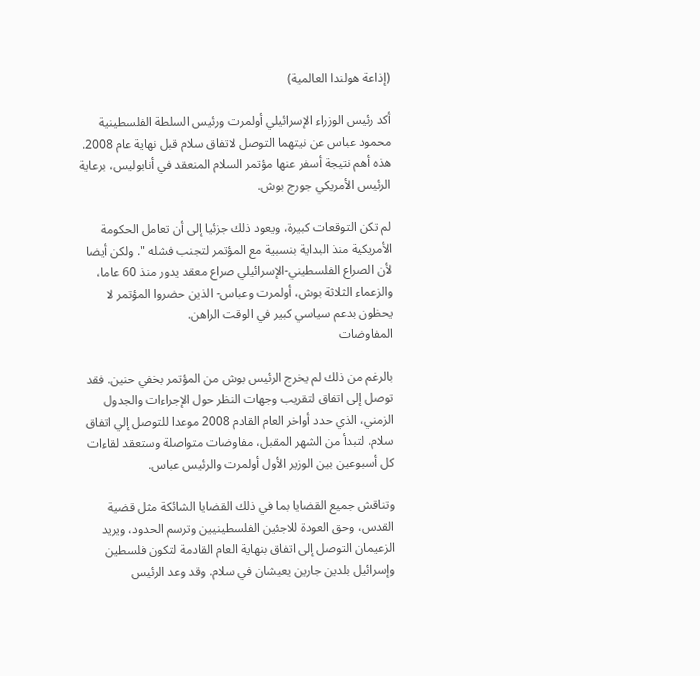(إذاعة هولندا العالمية)

أكد رئيس الوزراء الإسرائيلي أولمرت ورئيس السلطة الفلسطينية محمود عباس عن نيتهما التوصل لاتفاق سلام قبل نهاية عام 2008. هذه أهم نتيجة أسفر عنها مؤتمر السلام المنعقد في أنابوليس، برعاية الرئيس الأمريكي جورج بوش.

لم تكن التوقعات كبيرة، ويعود ذلك جزئيا إلى أن تعامل الحكومة الأمريكية منذ البداية بنسبية مع المؤتمر لتجنب فشله ". ولكن أيضا لأن الصراع الفلسطيني-الإسرائيلي صراع معقد يدور منذ 60 عاما، والزعماء الثلاثة بوش، أولمرت وعباس- الذين حضروا المؤتمر لا يحظون بدعم سياسي كبير في الوقت الراهن.
المفاوضات

بالرغم من ذلك لم يخرج الرئيس بوش من المؤتمر بخفي حنين. فقد توصل إلى اتفاق لتقريب وجهات النظر حول الإجراءات والجدول الزمني، الذي حدد أواخر العام القادم 2008 موعدا للتوصل إلي اتفاق سلام. لتبدأ من الشهر المقبل، مفاوضات متواصلة وستعقد لقاءات كل أسبوعين بين الوزير الأول أولمرت والرئيس عباس.

وتناقش جميع القضايا بما في ذلك القضايا الشائكة مثل قضية القدس، وحق العودة للاجئين الفلسطينيين وترسم الحدود، ويريد الزعيمان التوصل إلى اتفاق بنهاية العام القادمة لتكون فلسطين وإسرائيل بلدين جارين يعيشان في سلام. وقد وعد الرئيس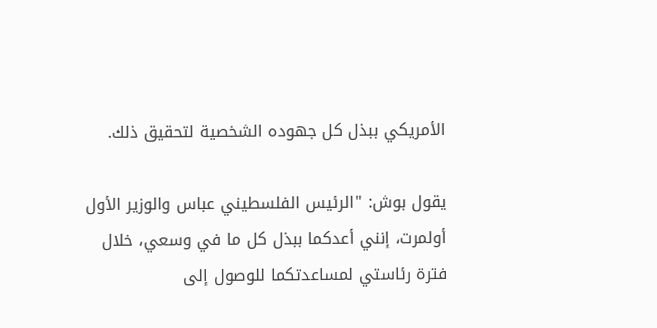الأمريكي ببذل كل جهوده الشخصية لتحقيق ذلك.

يقول بوش: "الرئيس الفلسطيني عباس والوزير الأول أولمرت، إنني أعدكما ببذل كل ما في وسعي، خلال فترة رئاستي لمساعدتكما للوصول إلى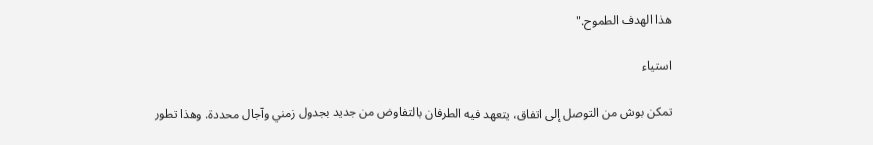هذا الهدف الطموح."

استياء

تمكن بوش من التوصل إلى اتفاق، يتعهد فيه الطرفان بالتفاوض من جديد بجدول زمني وآجال محددة. وهذا تطور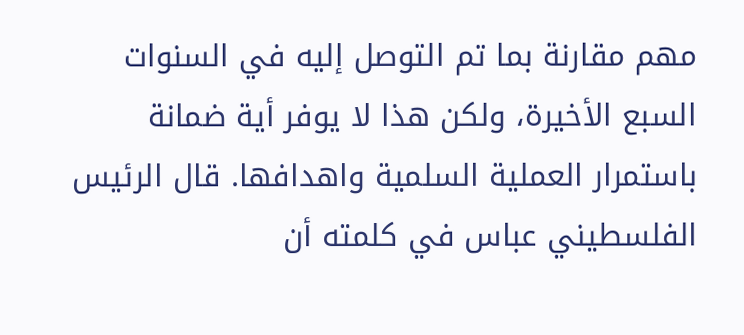مهم مقارنة بما تم التوصل إليه في السنوات السبع الأخيرة، ولكن هذا لا يوفر أية ضمانة باستمرار العملية السلمية واهدافها. قال الرئيس الفلسطيني عباس في كلمته أن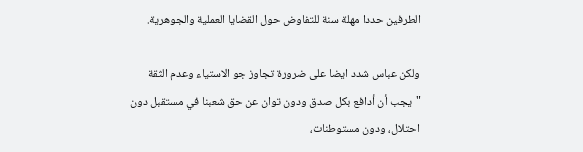الطرفين حددا مهلة سنة للتفاوض حول القضايا العملية والجوهرية.

ولكن عباس شدد ايضا على ضرورة تجاوز جو الاستياء وعدم الثقة "يجب أن أدافع بكل صدق ودون توان عن حق شعبنا في مستقبل دون احتلال، ودون مستوطنات،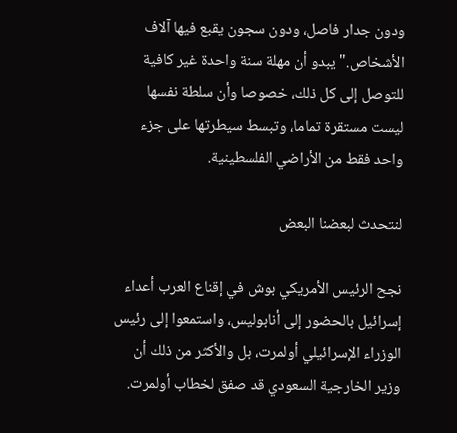ودون جدار فاصل، ودون سجون يقبع فيها آلاف الأشخاص." يبدو أن مهلة سنة واحدة غير كافية للتوصل إلى كل ذلك، خصوصا وأن سلطة نفسها ليست مستقرة تماما، وتبسط سيطرتها على جزء واحد فقط من الأراضي الفلسطينية.

لنتحدث لبعضنا البعض

نجح الرئيس الأمريكي بوش في إقناع العرب أعداء إسرائيل بالحضور إلى أنابوليس، واستمعوا إلى رئيس الوزراء الإسرائيلي أولمرت، بل والأكثر من ذلك أن وزير الخارجية السعودي قد صفق لخطاب أولمرت.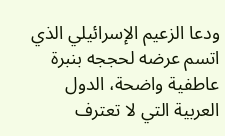ودعا الزعيم الإسرائيلي الذي اتسم عرضه لحججه بنبرة عاطفية واضحة، الدول العربية التي لا تعترف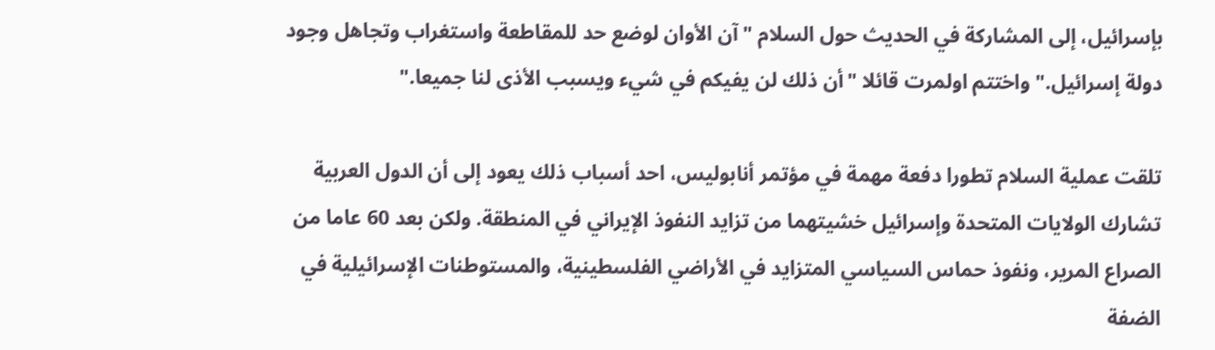بإسرائيل، إلى المشاركة في الحديث حول السلام "آن الأوان لوضع حد للمقاطعة واستغراب وتجاهل وجود دولة إسرائيل." واختتم اولمرت قائلا "أن ذلك لن يفيكم في شيء ويسبب الأذى لنا جميعا."

تلقت عملية السلام تطورا دفعة مهمة في مؤتمر أنابوليس، احد أسباب ذلك يعود إلى أن الدول العربية تشارك الولايات المتحدة وإسرائيل خشيتهما من تزايد النفوذ الإيراني في المنطقة. ولكن بعد 60 عاما من الصراع المرير، ونفوذ حماس السياسي المتزايد في الأراضي الفلسطينية، والمستوطنات الإسرائيلية في الضفة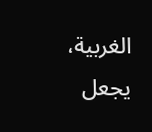الغربية، يجعل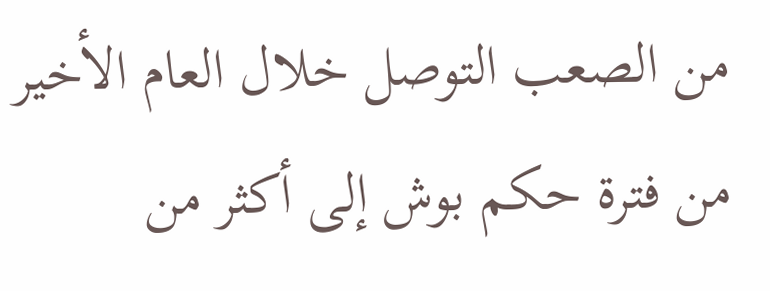من الصعب التوصل خلال العام الأخير من فترة حكم بوش إلى أكثر من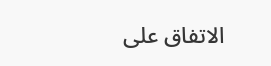الاتفاق على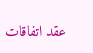عقد اتفاقات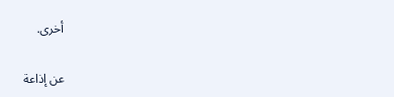أخرى.

عن إذاعة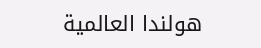هولندا العالمية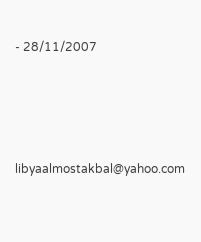- 28/11/2007




libyaalmostakbal@yahoo.com